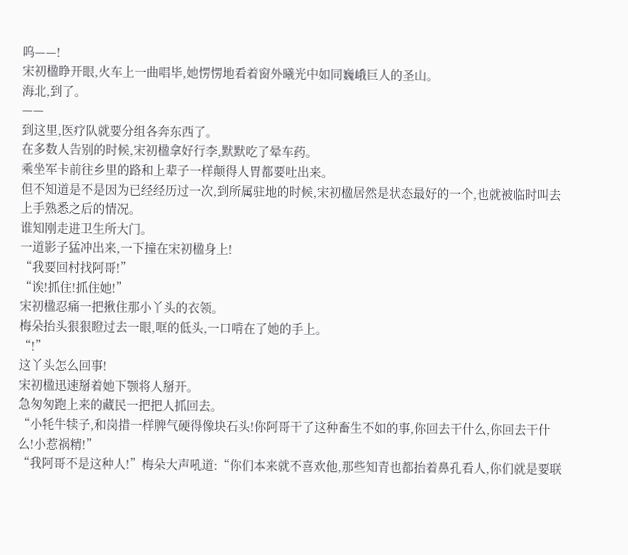呜——!
宋初楹睁开眼,火车上一曲唱毕,她愣愣地看着窗外曦光中如同巍峨巨人的圣山。
海北,到了。
——
到这里,医疗队就要分组各奔东西了。
在多数人告别的时候,宋初楹拿好行李,默默吃了晕车药。
乘坐军卡前往乡里的路和上辈子一样颠得人胃都要吐出来。
但不知道是不是因为已经经历过一次,到所属驻地的时候,宋初楹居然是状态最好的一个,也就被临时叫去上手熟悉之后的情况。
谁知刚走进卫生所大门。
一道影子猛冲出来,一下撞在宋初楹身上!
“我要回村找阿哥!”
“诶!抓住!抓住她!”
宋初楹忍痛一把揪住那小丫头的衣领。
梅朵抬头狠狠瞪过去一眼,哐的低头,一口啃在了她的手上。
“!”
这丫头怎么回事!
宋初楹迅速掰着她下颚将人掰开。
急匆匆跑上来的藏民一把把人抓回去。
“小牦牛犊子,和岗措一样脾气硬得像块石头!你阿哥干了这种畜生不如的事,你回去干什么,你回去干什么!小惹祸精!”
“我阿哥不是这种人!”梅朵大声吼道:“你们本来就不喜欢他,那些知青也都抬着鼻孔看人,你们就是要联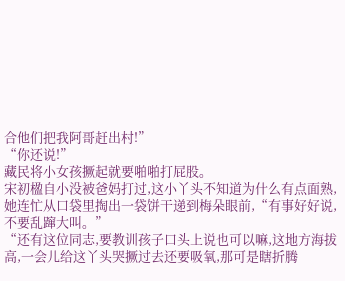合他们把我阿哥赶出村!”
“你还说!”
藏民将小女孩撅起就要啪啪打屁股。
宋初楹自小没被爸妈打过,这小丫头不知道为什么有点面熟,她连忙从口袋里掏出一袋饼干递到梅朵眼前,“有事好好说,不要乱蹿大叫。”
“还有这位同志,要教训孩子口头上说也可以嘛,这地方海拔高,一会儿给这丫头哭撅过去还要吸氧,那可是瞎折腾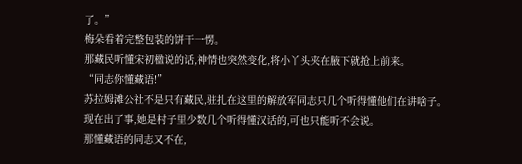了。”
梅朵看着完整包装的饼干一愣。
那藏民听懂宋初楹说的话,神情也突然变化,将小丫头夹在腋下就抢上前来。
“同志你懂藏语!”
苏拉姆滩公社不是只有藏民,驻扎在这里的解放军同志只几个听得懂他们在讲啥子。
现在出了事,她是村子里少数几个听得懂汉话的,可也只能听不会说。
那懂藏语的同志又不在,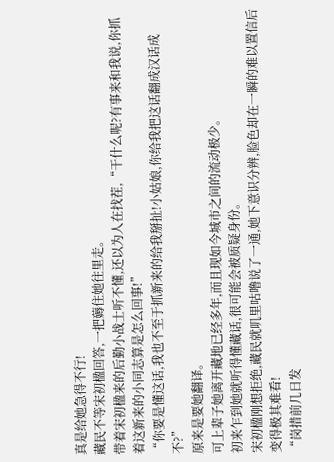真是给她急得不行!
藏民不等宋初楹回答,一把薅住她往里走。
带着宋初楹来的后勤小战士听不懂,还以为人在找茬,“干什么呢?有事来和我说,你抓着这新来的小同志算是怎么回事!”
“你要是懂这话,我也不至于抓新来的给我掰扯!小姑娘,你给我把这话翻成汉话成不?”
原来是要她翻译。
可上辈子她离开藏地已经多年,而且现如今城市之间的流动极少。
初来乍到她就听得懂藏话,很可能会被质疑身份。
宋初楹刚想拒绝,藏民就叽里咕噜说了一通,她下意识分辨,脸色却在一瞬的难以置信后变得极其难看!
“岗措前几日发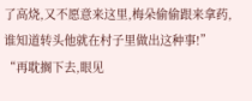了高烧,又不愿意来这里,梅朵偷偷跟来拿药,谁知道转头他就在村子里做出这种事!”
“再耽搁下去,眼见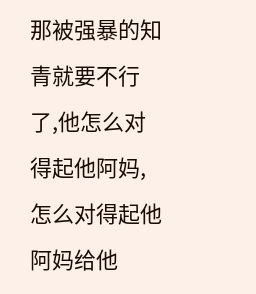那被强暴的知青就要不行了,他怎么对得起他阿妈,怎么对得起他阿妈给他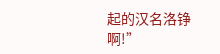起的汉名洛铮啊!”